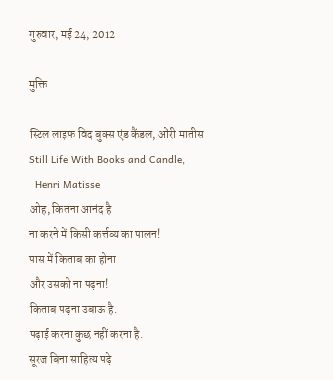गुरुवार, मई 24, 2012

मुक्ति

स्टिल लाइफ विद बुक्स एंड कैंडल, ओंरी मातीस
Still Life With Books and Candle,
  Henri Matisse
ओह, कितना आनंद है
ना करने में किसी कर्त्तव्य का पालन!
पास में किताब का होना
और उसको ना पढ़ना!
किताब पढ़ना उबाऊ है.
पढ़ाई करना कुछ नहीं करना है.
सूरज बिना साहित्य पढ़े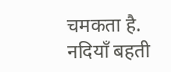चमकता है.
नदियाँ बहती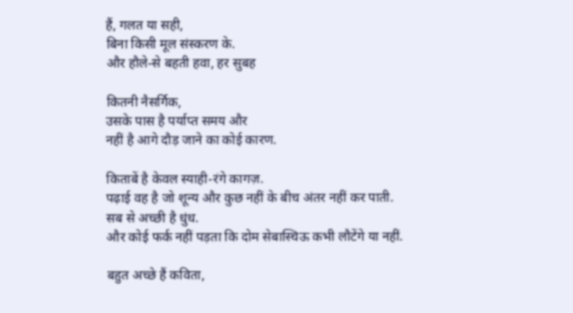हैं, गलत या सही,
बिना किसी मूल संस्करण के.
और हौले-से बहती हवा, हर सुबह

कितनी नैसर्गिक,
उसके पास है पर्याप्त समय और
नहीं है आगे दौड़ जाने का कोई कारण.

किताबें है केवल स्याही-रंगे कागज़.
पढ़ाई वह है जो शून्य और कुछ नहीं के बीच अंतर नहीं कर पाती.
सब से अच्छी है धुंध.
और कोई फर्क नहीं पड़ता कि दोम सेबास्चिऊ कभी लौटेंगे या नहीं.

बहुत अच्छे हैं कविता,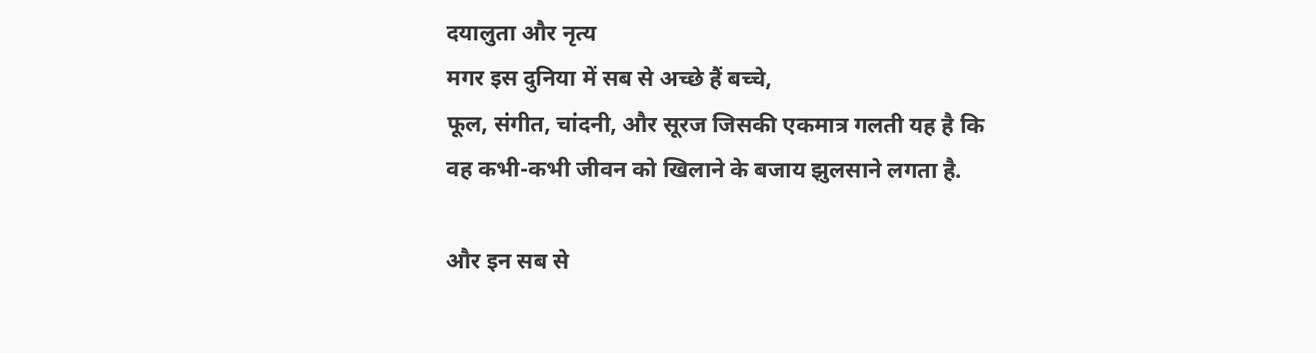दयालुता और नृत्य
मगर इस दुनिया में सब से अच्छे हैं बच्चे,
फूल, संगीत, चांदनी, और सूरज जिसकी एकमात्र गलती यह है कि
वह कभी-कभी जीवन को खिलाने के बजाय झुलसाने लगता है.

और इन सब से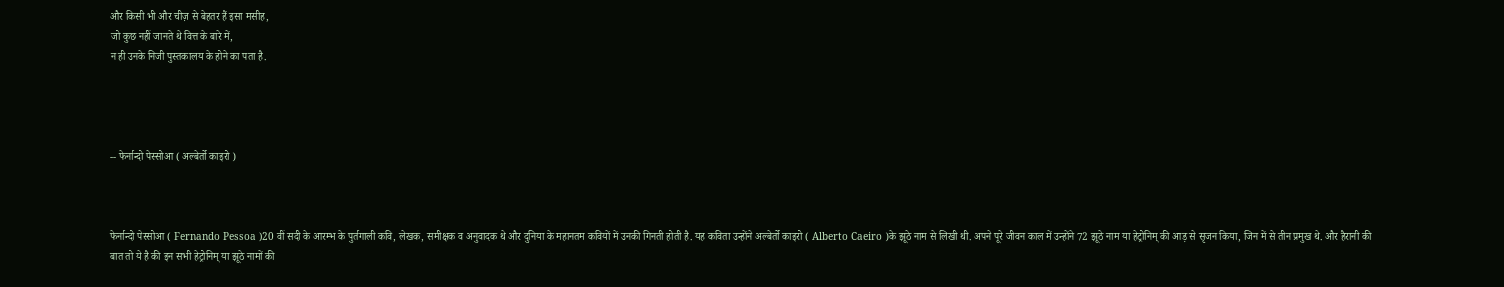और किसी भी और चीज़ से बेहतर हैं इसा मसीह,
जो कुछ नहीं जानते थे वित्त के बारे में,
न ही उनके निजी पुस्तकालय के होने का पता है.




-- फेर्नान्दो पेस्सोआ ( अल्बेर्तो काइरो )



फेर्नान्दो पेस्सोआ ( Fernando Pessoa )20 वीं सदी के आरम्भ के पुर्तगाली कवि, लेखक, समीक्षक व अनुवादक थे और दुनिया के महानतम कवियों में उनकी गिनती होती है. यह कविता उन्होंने अल्बेर्तो काइरो ( Alberto Caeiro )के झूठे नाम से लिखी थी. अपने पूरे जीवन काल में उन्होंने 72 झूठे नाम या हेट्रोनिम् की आड़ से सृजन किया, जिन में से तीन प्रमुख थे. और हैरानी की बात तो ये है की इन सभी हेट्रोनिम् या झूठे नामों की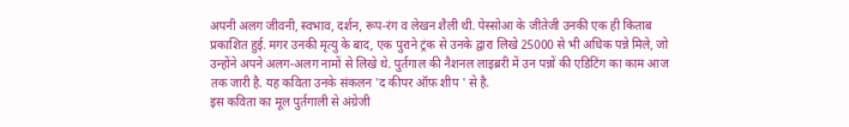अपनी अलग जीवनी, स्वभाव, दर्शन, रूप-रंग व लेखन शैली थी. पेस्सोआ के जीतेजी उनकी एक ही किताब प्रकाशित हुई. मगर उनकी मृत्यु के बाद, एक पुराने ट्रंक से उनके द्वारा लिखे 25000 से भी अधिक पन्ने मिले, जो उन्होंने अपने अलग-अलग नामों से लिखे थे. पुर्तगाल की नैशनल लाइब्ररी में उन पन्नों की एडिटिंग का काम आज तक जारी है. यह कविता उनके संकलन 'द कीपर ऑफ़ शीप ' से है.
इस कविता का मूल पुर्तगाली से अंग्रेजी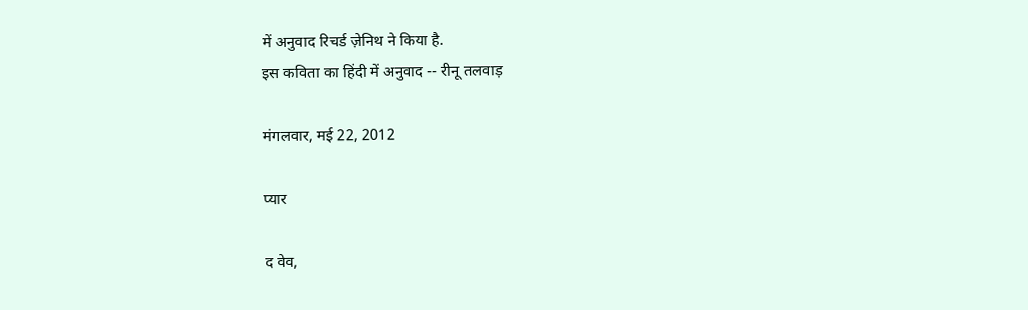में अनुवाद रिचर्ड ज़ेनिथ ने किया है.
इस कविता का हिंदी में अनुवाद -- रीनू तलवाड़

मंगलवार, मई 22, 2012

प्यार

द वेव,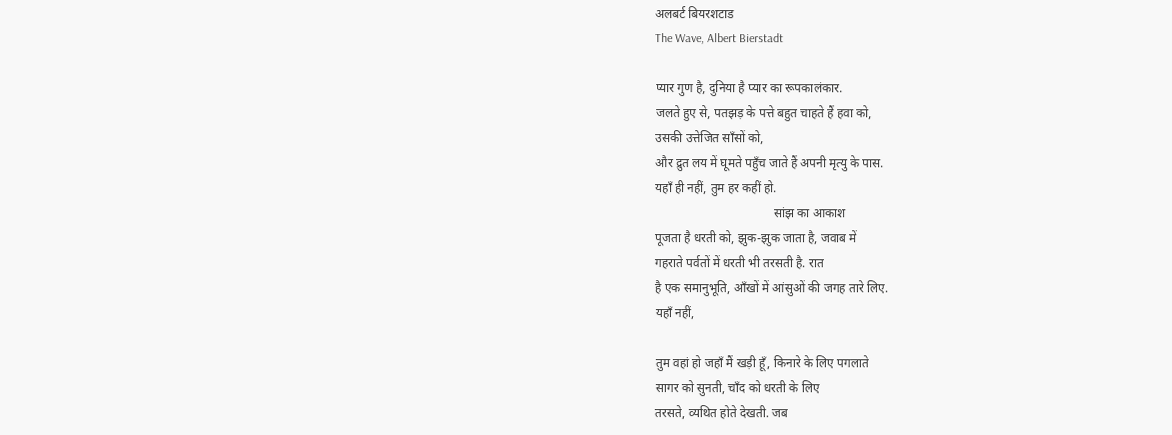अलबर्ट बियरशटाड
The Wave, Albert Bierstadt

प्यार गुण है, दुनिया है प्यार का रूपकालंकार.
जलते हुए से, पतझड़ के पत्ते बहुत चाहते हैं हवा को,
उसकी उत्तेजित साँसों को,
और द्रुत लय में घूमते पहुँच जाते हैं अपनी मृत्यु के पास.
यहाँ ही नहीं, तुम हर कहीं हो.
                                      सांझ का आकाश
पूजता है धरती को, झुक-झुक जाता है, जवाब में
गहराते पर्वतों में धरती भी तरसती है. रात
है एक समानुभूति, आँखों में आंसुओं की जगह तारे लिए.
यहाँ नहीं,

तुम वहां हो जहाँ मैं खड़ी हूँ, किनारे के लिए पगलाते
सागर को सुनती, चाँद को धरती के लिए
तरसते, व्यथित होते देखती. जब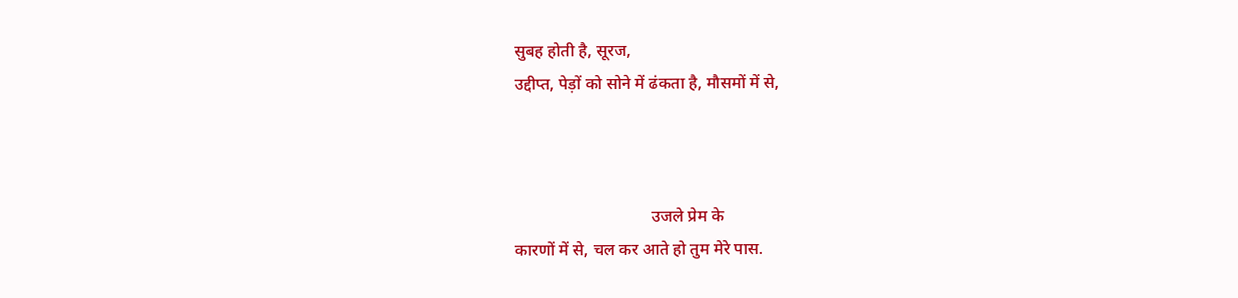सुबह होती है, सूरज,
उद्दीप्त, पेड़ों को सोने में ढंकता है, मौसमों में से,



                                 उजले प्रेम के
कारणों में से, चल कर आते हो तुम मेरे पास.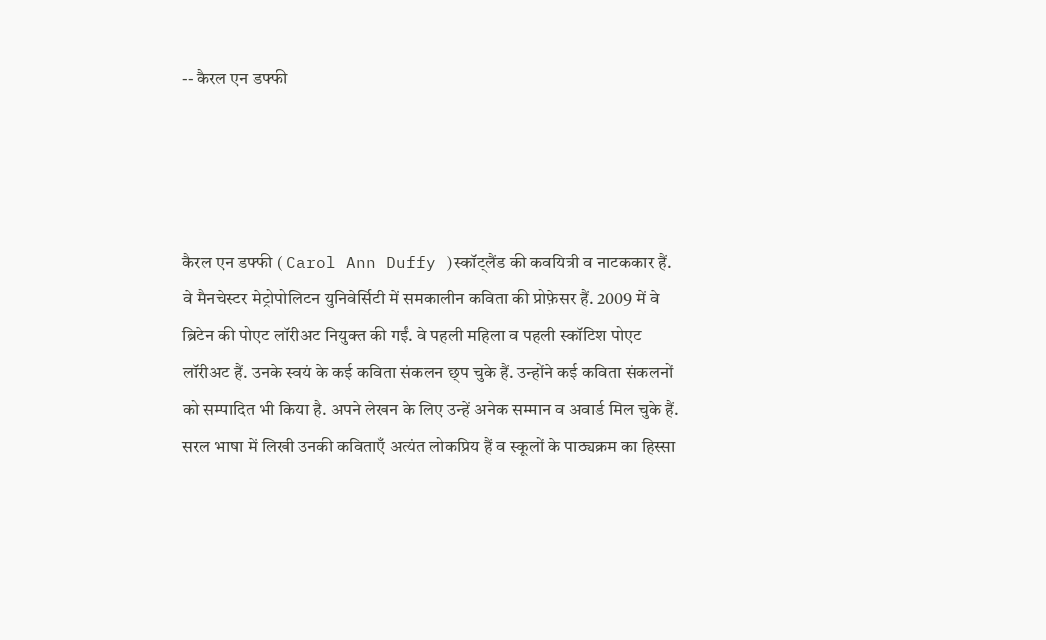-- कैरल एन डफ्फी




कैरल एन डफ्फी ( Carol Ann Duffy )स्कॉट्लैंड की कवयित्री व नाटककार हैं. वे मैनचेस्टर मेट्रोपोलिटन युनिवेर्सिटी में समकालीन कविता की प्रोफ़ेसर हैं. 2009 में वे ब्रिटेन की पोएट लॉरीअट नियुक्त की गईं. वे पहली महिला व पहली स्कॉटिश पोएट लॉरीअट हैं. उनके स्वयं के कई कविता संकलन छ्प चुके हैं. उन्होंने कई कविता संकलनों को सम्पादित भी किया है. अपने लेखन के लिए उन्हें अनेक सम्मान व अवार्ड मिल चुके हैं. सरल भाषा में लिखी उनकी कविताएँ अत्यंत लोकप्रिय हैं व स्कूलों के पाठ्यक्रम का हिस्सा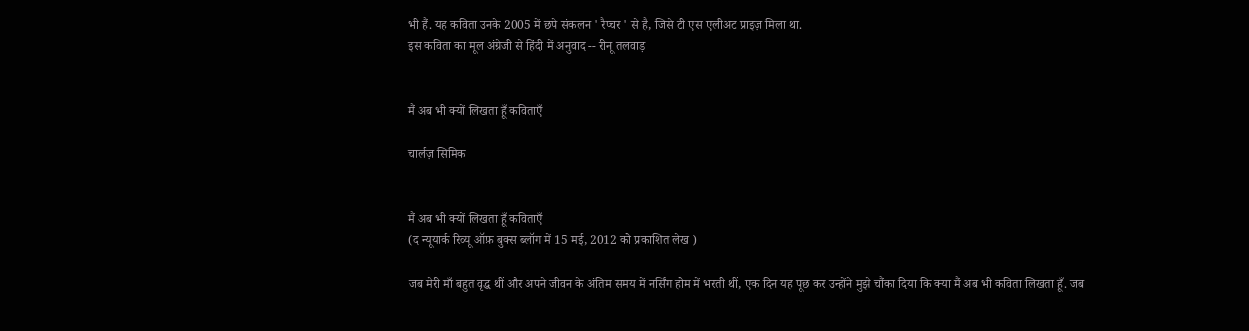भी हैं. यह कविता उनके 2005 में छपे संकलन ' रैप्चर ' से है, जिसे टी एस एलीअट प्राइज़ मिला था.
इस कविता का मूल अंग्रेजी से हिंदी में अनुवाद -- रीनू तलवाड़


मैं अब भी क्यों लिखता हूँ कविताएँ

चार्लज़ सिमिक


मैं अब भी क्यों लिखता हूँ कविताएँ
(द न्यूयार्क रिव्यू ऑफ़ बुक्स ब्लॉग में 15 मई, 2012 को प्रकाशित लेख )

जब मेरी माँ बहुत वृद्ध थीं और अपने जीवन के अंतिम समय में नर्सिंग होम में भरती थीं, एक दिन यह पूछ कर उन्होंने मुझे चौंका दिया कि क्या मैं अब भी कविता लिखता हूँ. जब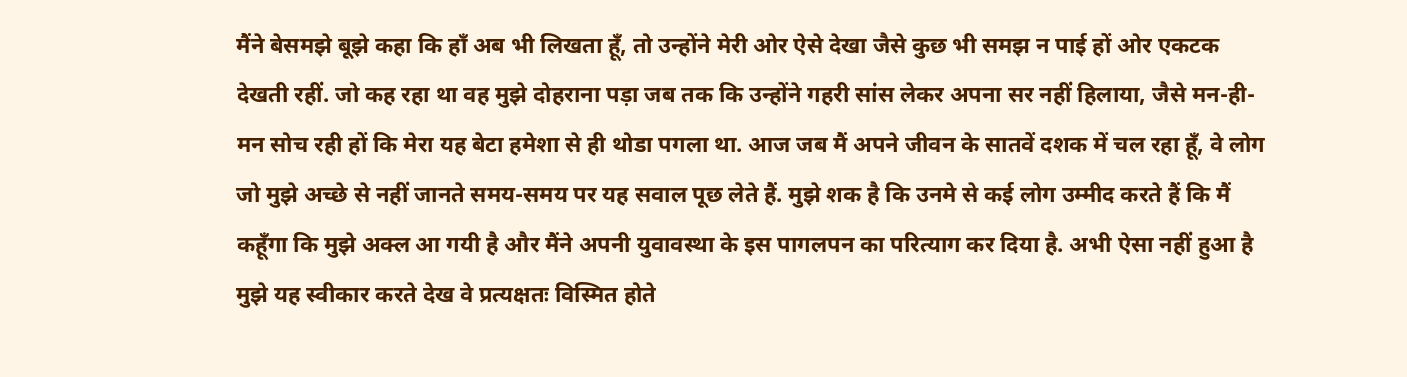मैंने बेसमझे बूझे कहा कि हाँ अब भी लिखता हूँ, तो उन्होंने मेरी ओर ऐसे देखा जैसे कुछ भी समझ न पाई हों ओर एकटक देखती रहीं. जो कह रहा था वह मुझे दोहराना पड़ा जब तक कि उन्होंने गहरी सांस लेकर अपना सर नहीं हिलाया, जैसे मन-ही-मन सोच रही हों कि मेरा यह बेटा हमेशा से ही थोडा पगला था. आज जब मैं अपने जीवन के सातवें दशक में चल रहा हूँ, वे लोग जो मुझे अच्छे से नहीं जानते समय-समय पर यह सवाल पूछ लेते हैं. मुझे शक है कि उनमे से कई लोग उम्मीद करते हैं कि मैं कहूँगा कि मुझे अक्ल आ गयी है और मैंने अपनी युवावस्था के इस पागलपन का परित्याग कर दिया है. अभी ऐसा नहीं हुआ है मुझे यह स्वीकार करते देख वे प्रत्यक्षतः विस्मित होते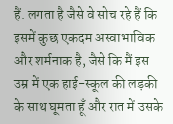हैं. लगता है जैसे वे सोच रहे हैं कि इसमें कुछ एकदम अस्वाभाविक और शर्मनाक है, जैसे कि मैं इस उम्र में एक हाई-स्कूल की लड़की के साथ घूमता हूँ और रात में उसके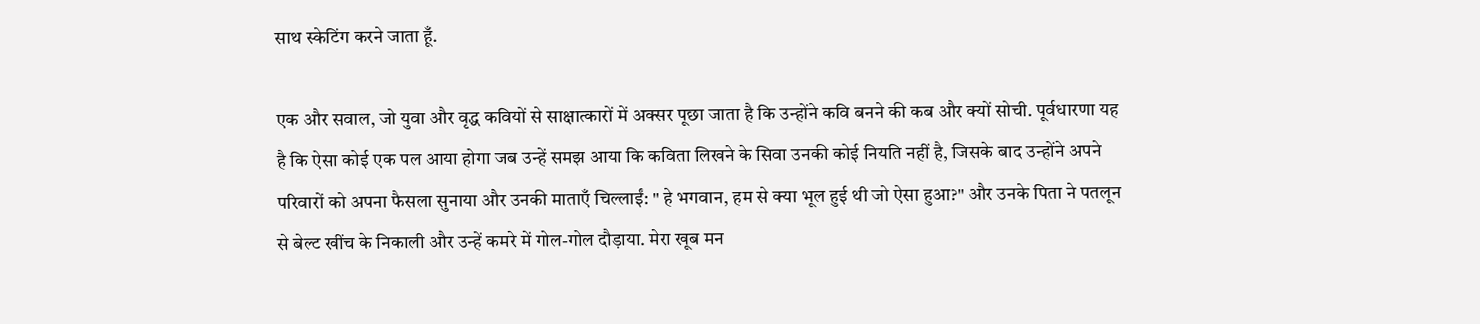साथ स्केटिंग करने जाता हूँ.

एक और सवाल, जो युवा और वृद्ध कवियों से साक्षात्कारों में अक्सर पूछा जाता है कि उन्होंने कवि बनने की कब और क्यों सोची. पूर्वधारणा यह है कि ऐसा कोई एक पल आया होगा जब उन्हें समझ आया कि कविता लिखने के सिवा उनकी कोई नियति नहीं है, जिसके बाद उन्होंने अपने परिवारों को अपना फैसला सुनाया और उनकी माताएँ चिल्लाईं: " हे भगवान, हम से क्या भूल हुई थी जो ऐसा हुआ?" और उनके पिता ने पतलून से बेल्ट खींच के निकाली और उन्हें कमरे में गोल-गोल दौड़ाया. मेरा खूब मन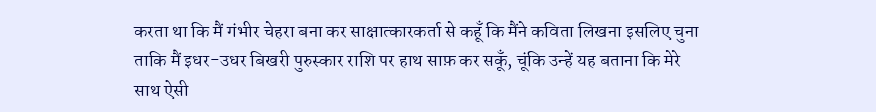करता था कि मैं गंभीर चेहरा बना कर साक्षात्कारकर्ता से कहूँ कि मैंने कविता लिखना इसलिए चुना ताकि मैं इधर-उधर बिखरी पुरुस्कार राशि पर हाथ साफ़ कर सकूँ, चूंकि उन्हें यह बताना कि मेरे साथ ऐसी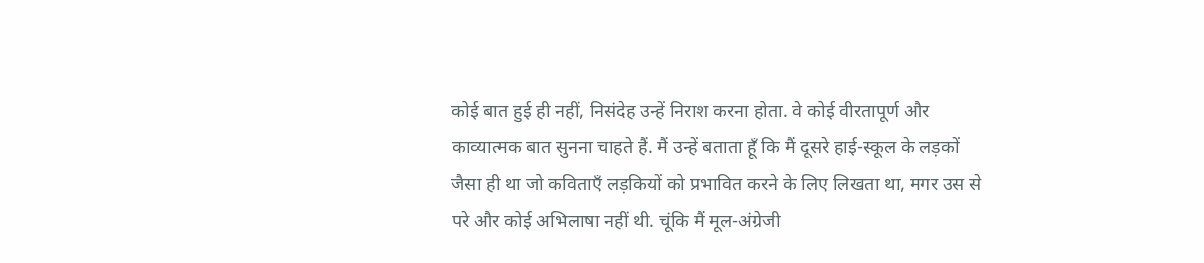कोई बात हुई ही नहीं, निसंदेह उन्हें निराश करना होता. वे कोई वीरतापूर्ण और काव्यात्मक बात सुनना चाहते हैं. मैं उन्हें बताता हूँ कि मैं दूसरे हाई-स्कूल के लड़कों जैसा ही था जो कविताएँ लड़कियों को प्रभावित करने के लिए लिखता था, मगर उस से परे और कोई अभिलाषा नहीं थी. चूंकि मैं मूल-अंग्रेजी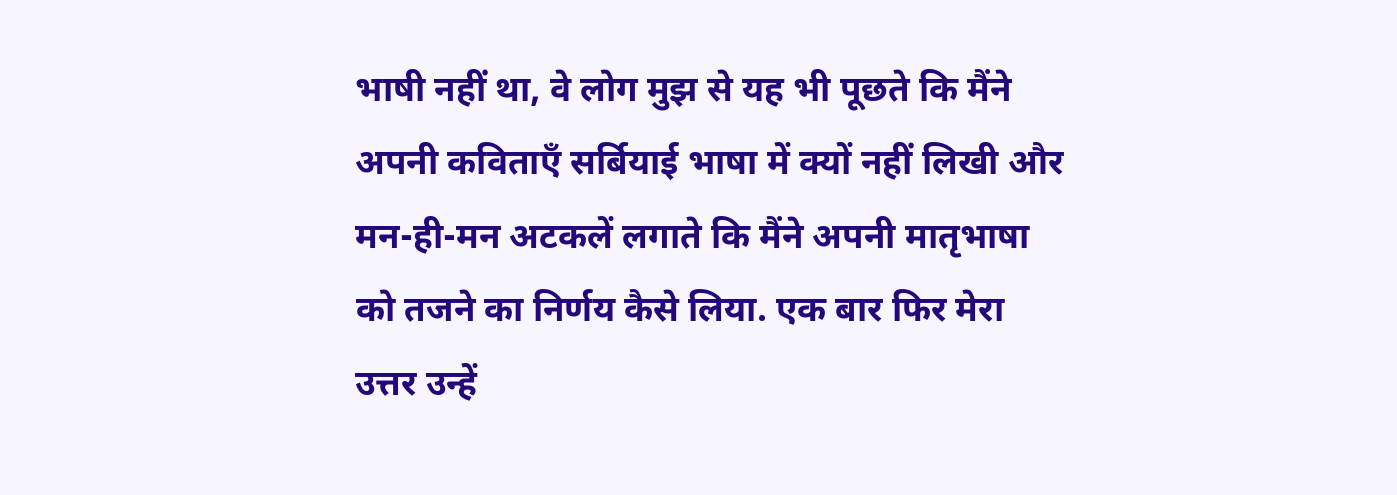भाषी नहीं था, वे लोग मुझ से यह भी पूछते कि मैंने अपनी कविताएँ सर्बियाई भाषा में क्यों नहीं लिखी और मन-ही-मन अटकलें लगाते कि मैंने अपनी मातृभाषा को तजने का निर्णय कैसे लिया. एक बार फिर मेरा उत्तर उन्हें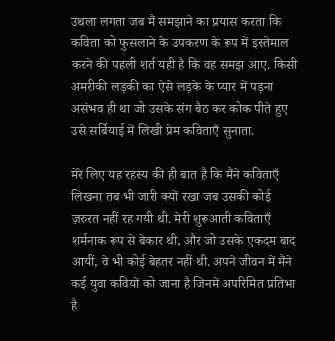उथला लगता जब मैं समझाने का प्रयास करता कि कविता को फुसलाने के उपकरण के रूप में इस्तेमाल करने की पहली शर्त यही है कि वह समझ आए. किसी अमरीकी लड़की का ऐसे लड़के के प्यार में पड़ना असंभव ही था जो उसके संग बैठ कर कोक पीते हुए उसे सर्बियाई में लिखी प्रेम कविताएँ सुनाता.

मेरे लिए यह रहस्य की ही बात है कि मैंने कविताएँ लिखना तब भी जारी क्यों रखा जब उसकी कोई ज़रुरत नहीं रह गयी थी. मेरी शुरूआती कविताएँ शर्मनाक रूप से बेकार थी, और जो उसके एकदम बाद आयीं, वे भी कोई बेहतर नहीं थी. अपने जीवन में मैंने कई युवा कवियों को जाना है जिनमें अपरिमित प्रतिभा है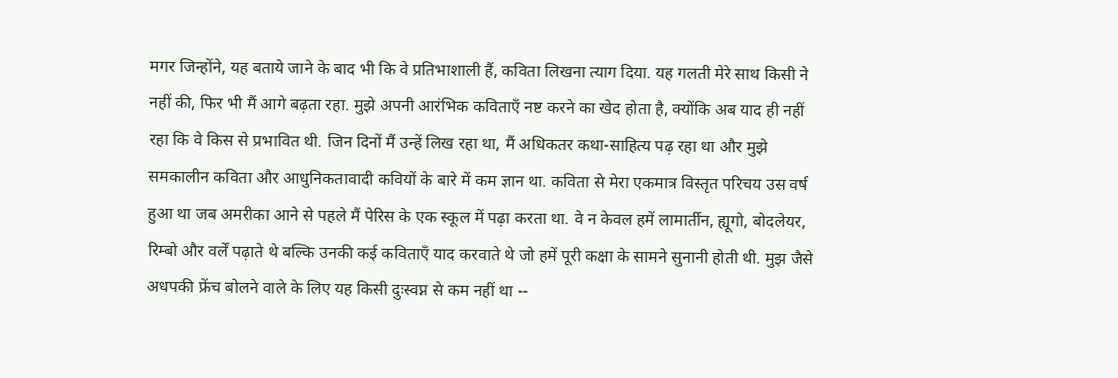मगर जिन्होंने, यह बताये जाने के बाद भी कि वे प्रतिभाशाली हैं, कविता लिखना त्याग दिया. यह गलती मेरे साथ किसी ने नहीं की, फिर भी मैं आगे बढ़ता रहा. मुझे अपनी आरंभिक कविताएँ नष्ट करने का खेद होता है, क्योंकि अब याद ही नहीं रहा कि वे किस से प्रभावित थी. जिन दिनों मैं उन्हें लिख रहा था, मैं अधिकतर कथा-साहित्य पढ़ रहा था और मुझे समकालीन कविता और आधुनिकतावादी कवियों के बारे में कम ज्ञान था. कविता से मेरा एकमात्र विस्तृत परिचय उस वर्ष हुआ था जब अमरीका आने से पहले मैं पेरिस के एक स्कूल में पढ़ा करता था. वे न केवल हमें लामार्तीन, ह्यूगो, बोदलेयर, रिम्बो और वर्लें पढ़ाते थे बल्कि उनकी कई कविताएँ याद करवाते थे जो हमें पूरी कक्षा के सामने सुनानी होती थी. मुझ जैसे अधपकी फ्रेंच बोलने वाले के लिए यह किसी दुःस्वप्न से कम नहीं था --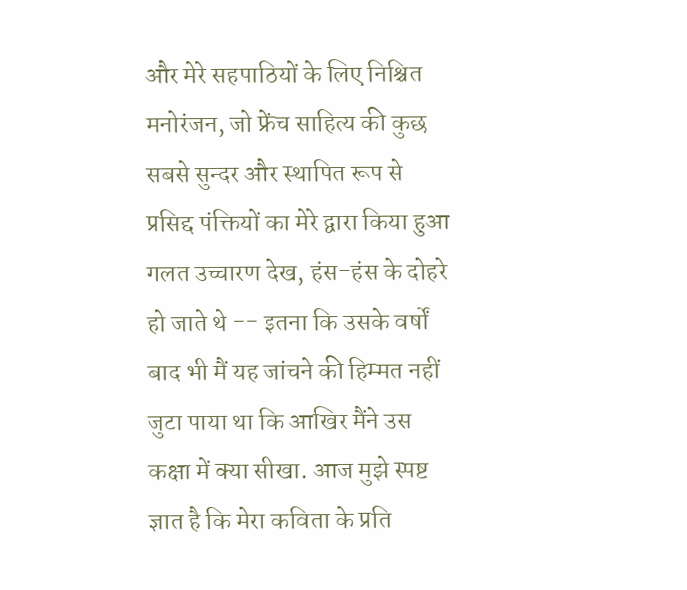और मेरे सहपाठियों के लिए निश्चित मनोरंजन, जो फ्रेंच साहित्य की कुछ सबसे सुन्दर और स्थापित रूप से प्रसिद्द पंक्तियों का मेरे द्वारा किया हुआ गलत उच्चारण देख, हंस-हंस के दोहरे हो जाते थे -- इतना कि उसके वर्षों बाद भी मैं यह जांचने की हिम्मत नहीं जुटा पाया था कि आखिर मैंने उस कक्षा में क्या सीखा. आज मुझे स्पष्ट ज्ञात है कि मेरा कविता के प्रति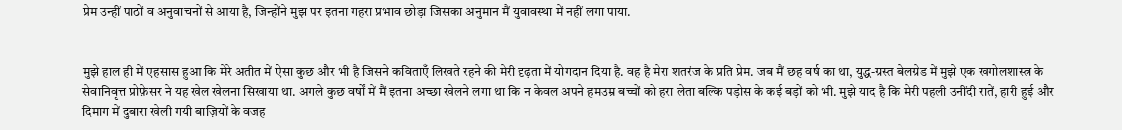प्रेम उन्हीं पाठों व अनुवाचनों से आया है, जिन्होंने मुझ पर इतना गहरा प्रभाव छोड़ा जिसका अनुमान मैं युवावस्था में नहीं लगा पाया.


मुझे हाल ही में एहसास हुआ कि मेरे अतीत में ऐसा कुछ और भी है जिसने कविताएँ लिखते रहने की मेरी दृढ़ता में योगदान दिया है. वह है मेरा शतरंज के प्रति प्रेम. जब मैं छह वर्ष का था, युद्ध-ग्रस्त बेलग्रेड में मुझे एक खगोलशास्त्र के सेवानिवृत्त प्रोफ़ेसर ने यह खेल खेलना सिखाया था. अगले कुछ वर्षों में मैं इतना अच्छा खेलने लगा था कि न केवल अपने हमउम्र बच्चों को हरा लेता बल्कि पड़ोस के कई बड़ों को भी. मुझे याद है कि मेरी पहली उनींदी रातें, हारी हुई और दिमाग में दुबारा खेली गयी बाज़ियों के वजह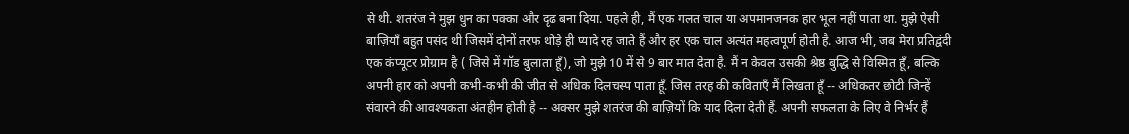से थी. शतरंज ने मुझ धुन का पक्का और दृढ बना दिया. पहले ही, मैं एक गलत चाल या अपमानजनक हार भूल नहीं पाता था. मुझे ऐसी बाज़ियाँ बहुत पसंद थी जिसमें दोनों तरफ थोड़े ही प्यादे रह जाते हैं और हर एक चाल अत्यंत महत्वपूर्ण होती है. आज भी, जब मेरा प्रतिद्वंदी एक कंप्यूटर प्रोग्राम है ( जिसे में गॉड बुलाता हूँ), जो मुझे 10 में से 9 बार मात देता है. मैं न केवल उसकी श्रेष्ठ बुद्धि से विस्मित हूँ, बल्कि अपनी हार को अपनी कभी-कभी की जीत से अधिक दिलचस्प पाता हूँ. जिस तरह की कविताएँ मैं लिखता हूँ -- अधिकतर छोटी जिन्हें संवारने की आवश्यकता अंतहीन होती है -- अक्सर मुझे शतरंज की बाज़ियों कि याद दिला देती हैं. अपनी सफलता के लिए वे निर्भर हैं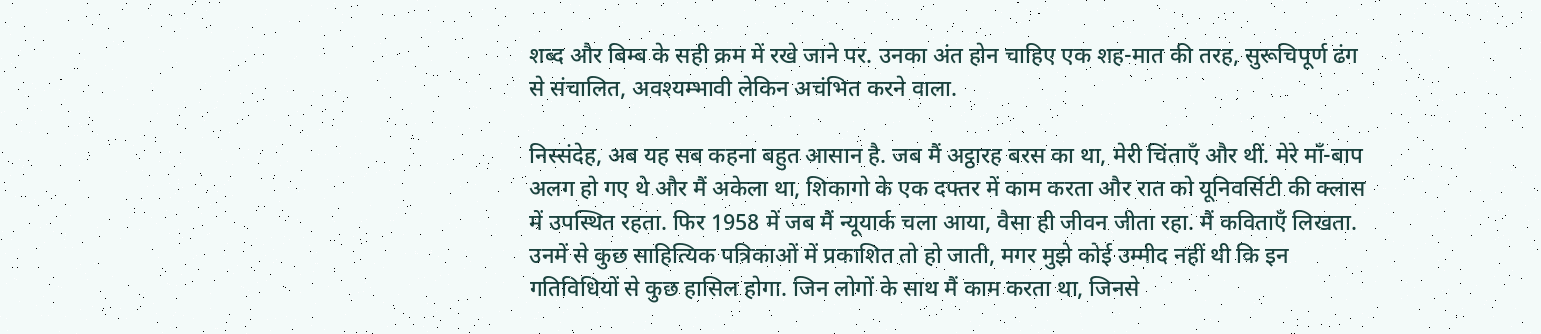शब्द और बिम्ब के सही क्रम में रखे जाने पर. उनका अंत होन चाहिए एक शह-मात की तरह, सुरूचिपूर्ण ढंग से संचालित, अवश्यम्भावी लेकिन अचंभित करने वाला.

निस्संदेह, अब यह सब कहना बहुत आसान है. जब मैं अट्ठारह बरस का था, मेरी चिंताएँ और थीं. मेरे माँ-बाप अलग हो गए थे और मैं अकेला था, शिकागो के एक दफ्तर में काम करता और रात को यूनिवर्सिटी की क्लास में उपस्थित रहता. फिर 1958 में जब मैं न्यूयार्क चला आया, वैसा ही जीवन जीता रहा. मैं कविताएँ लिखता. उनमें से कुछ साहित्यिक पत्रिकाओं में प्रकाशित तो हो जाती, मगर मुझे कोई उम्मीद नहीं थी कि इन गतिविधियों से कुछ हासिल होगा. जिन लोगों के साथ मैं काम करता था, जिनसे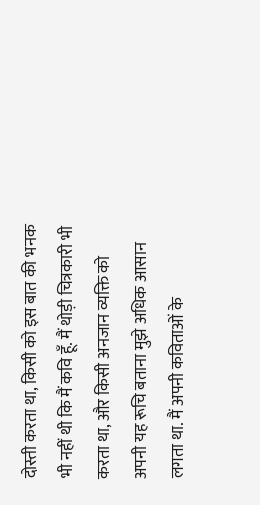दोस्ती करता था, किसी को इस बात की भनक भी नहीं थी कि मैं कवि हूँ. मैं थोड़ी चित्रकारी भी करता था, और किसी अनजान व्यक्ति को अपनी यह रूचि बताना मुझे अधिक आसान लगता था. मैं अपनी कविताओं के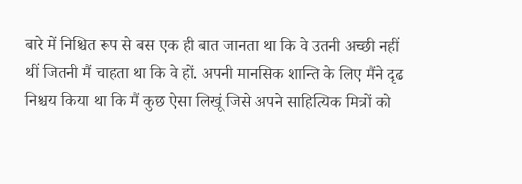बारे में निश्चित रूप से बस एक ही बात जानता था कि वे उतनी अच्छी नहीं थीं जितनी मैं चाहता था कि वे हों. अपनी मानसिक शान्ति के लिए मैंने दृढ निश्चय किया था कि मैं कुछ ऐसा लिखूं जिसे अपने साहित्यिक मित्रों को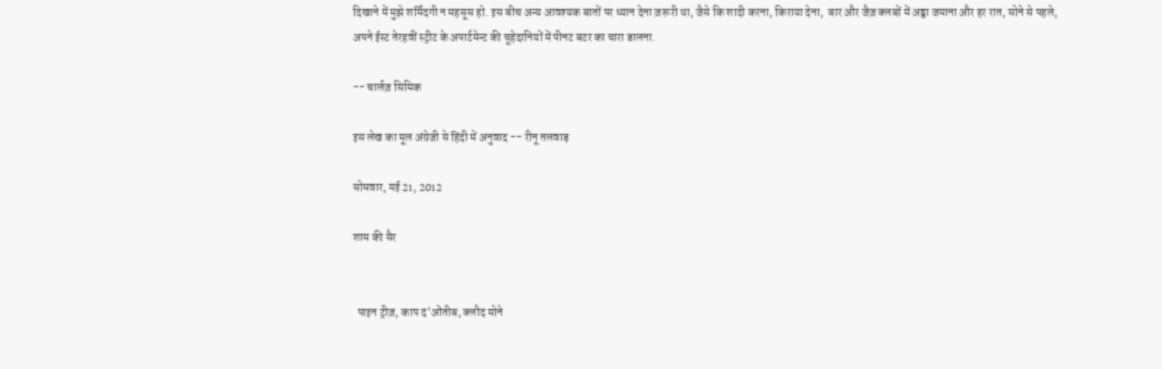दिखाने में मुझे शर्मिंदगी न महसूस हो. इस बीच अन्य आवश्यक बातों पर ध्यान देना ज़रूरी था, जैसे कि शादी करना, किराया देना,  बार और जैज़ क्लबों में अड्डा जमाना और हर रात, सोने से पहले, अपने ईस्ट तेरहवीं स्ट्रीट के अपार्टमेन्ट की चूहेदानियों में पीनट बटर का चारा डालना.

-- चार्लज़ सिमिक

इस लेख का मूल अंग्रेजी से हिंदी में अनुवाद -- रीनू तलवाड़

सोमवार, मई 21, 2012

शाम की सैर


  पाइन ट्रीज़, काप द'ओंतीब, क्लौद मोने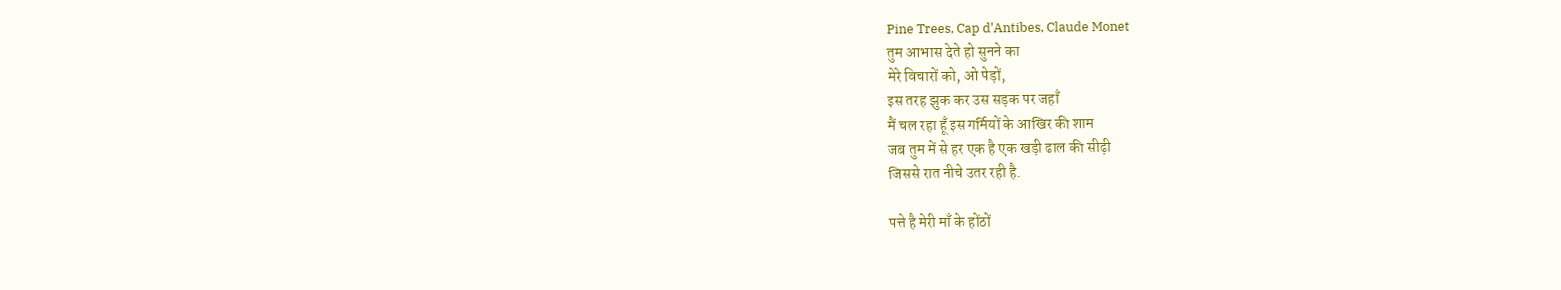Pine Trees, Cap d'Antibes, Claude Monet
तुम आभास देते हो सुनने का
मेरे विचारों को, ओ पेड़ों,
इस तरह झुक कर उस सड़क पर जहाँ
मैं चल रहा हूँ इस गर्मियों के आखिर की शाम
जब तुम में से हर एक है एक खड़ी ढाल की सीढ़ी
जिससे रात नीचे उतर रही है.

पत्ते है मेरी माँ के होंठों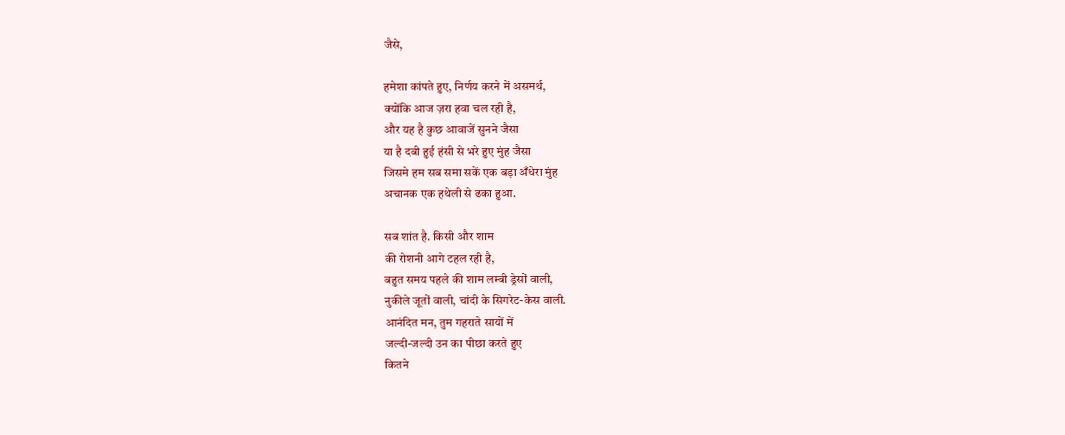जैसे,

हमेशा कांपते हुए, निर्णय करने में असमर्थ,
क्योंकि आज ज़रा हवा चल रही है,
और यह है कुछ आवाजें सुनने जैसा
या है दबी हुई हंसी से भरे हुए मुंह जैसा
जिसमे हम सब समा सकें एक बड़ा अँधेरा मुंह
अचानक एक हथेली से ढका हुआ.

सब शांत है. किसी और शाम
की रोशनी आगे टहल रही है,
बहुत समय पहले की शाम लम्बी ड्रेसों वाली,
नुकीले जूतों वाली, चांदी के सिगरेट-केस वाली.
आनंदित मन, तुम गहराते सायों में
जल्दी-जल्दी उन का पीछा करते हुए
कितने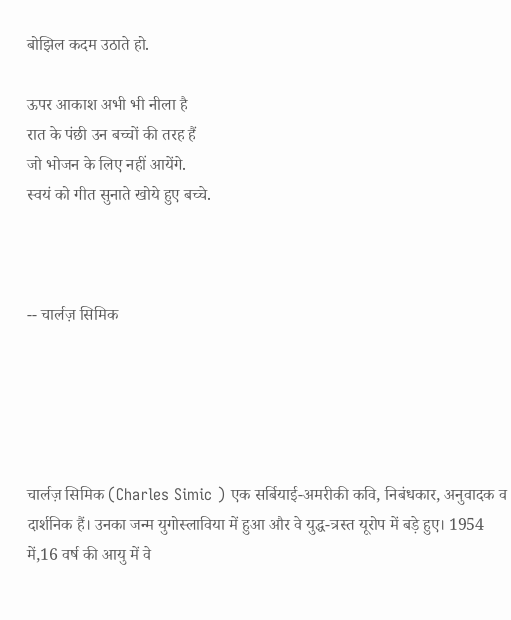बोझिल कदम उठाते हो.

ऊपर आकाश अभी भी नीला है
रात के पंछी उन बच्चों की तरह हैं
जो भोजन के लिए नहीं आयेंगे.
स्वयं को गीत सुनाते खोये हुए बच्चे.



-- चार्लज़ सिमिक





चार्लज़ सिमिक (Charles Simic ) एक सर्बियाई-अमरीकी कवि, निबंधकार, अनुवादक व दार्शनिक हैं। उनका जन्म युगोस्लाविया में हुआ और वे युद्ध-त्रस्त यूरोप में बड़े हुए। 1954 में,16 वर्ष की आयु में वे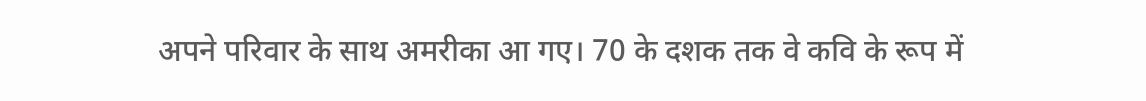अपने परिवार के साथ अमरीका आ गए। 70 के दशक तक वे कवि के रूप में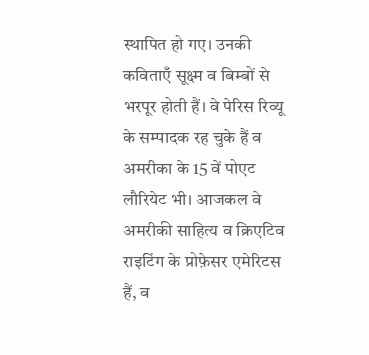स्थापित हो गए। उनकी कविताएँ सूक्ष्म व बिम्बों से भरपूर होती हैं। वे पेरिस रिव्यू के सम्पादक रह चुके हैं व अमरीका के 15 वें पोएट लौरियेट भी। आजकल वे अमरीकी साहित्य व क्रिएटिव राइटिंग के प्रोफ़ेसर एमेरिटस हैं, व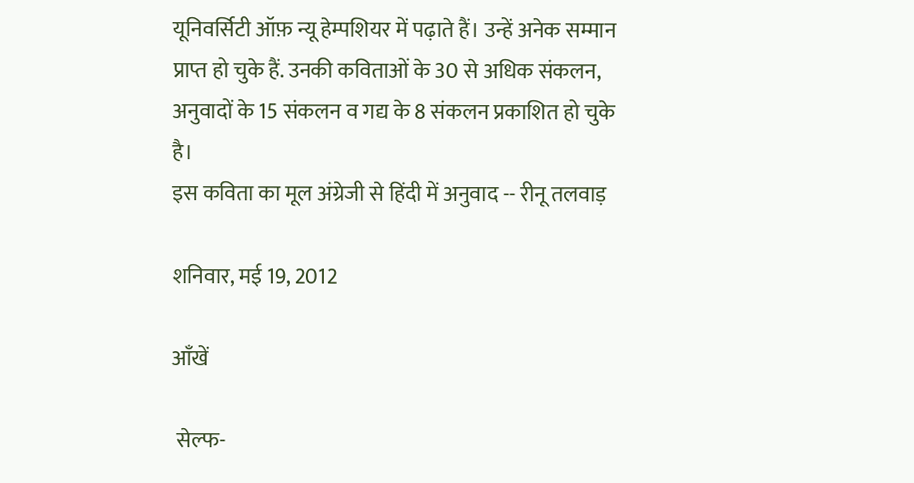यूनिवर्सिटी ऑफ़ न्यू हेम्पशियर में पढ़ाते हैं। उन्हें अनेक सम्मान प्राप्त हो चुके हैं. उनकी कविताओं के 30 से अधिक संकलन, अनुवादों के 15 संकलन व गद्य के 8 संकलन प्रकाशित हो चुके है।
इस कविता का मूल अंग्रेजी से हिंदी में अनुवाद -- रीनू तलवाड़

शनिवार, मई 19, 2012

आँखें

 सेल्फ-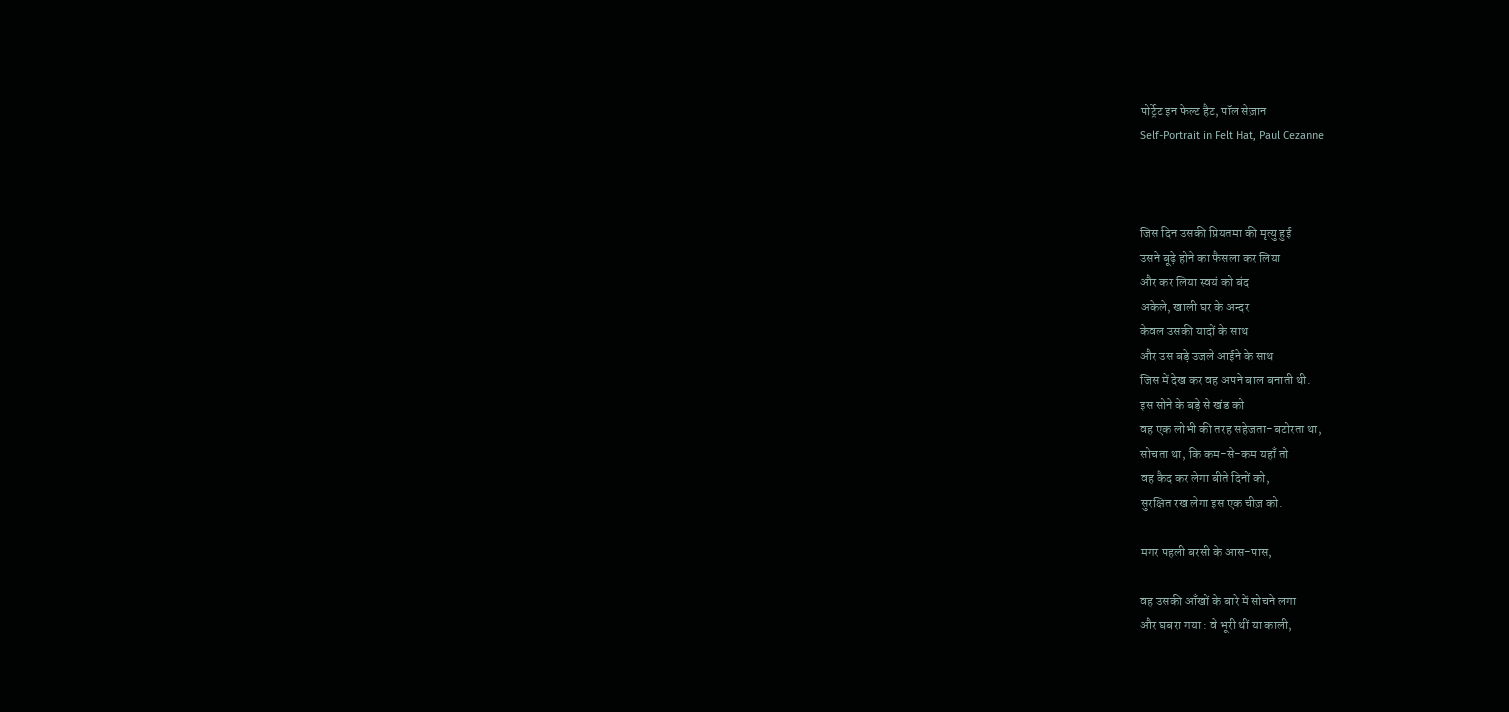पोर्ट्रेट इन फेल्ट हैट, पॉल सेज़ान
Self-Portrait in Felt Hat, Paul Cezanne



जिस दिन उसकी प्रियतमा की मृत्यु हुई
उसने बूढ़े होने का फैसला कर लिया
और कर लिया स्वयं को बंद
अकेले, खाली घर के अन्दर
केवल उसकी यादों के साथ
और उस बड़े उजले आईने के साथ
जिस में देख कर वह अपने बाल बनाती थी.
इस सोने के बड़े से खंड को
वह एक लोभी की तरह सहेजता-बटोरता था,
सोचता था, कि कम-से-कम यहाँ तो
वह कैद कर लेगा बीते दिनों को,
सुरक्षित रख लेगा इस एक चीज़ को.

मगर पहली बरसी के आस-पास,

वह उसकी आँखों के बारे में सोचने लगा
और घबरा गया : वे भूरी थीं या काली,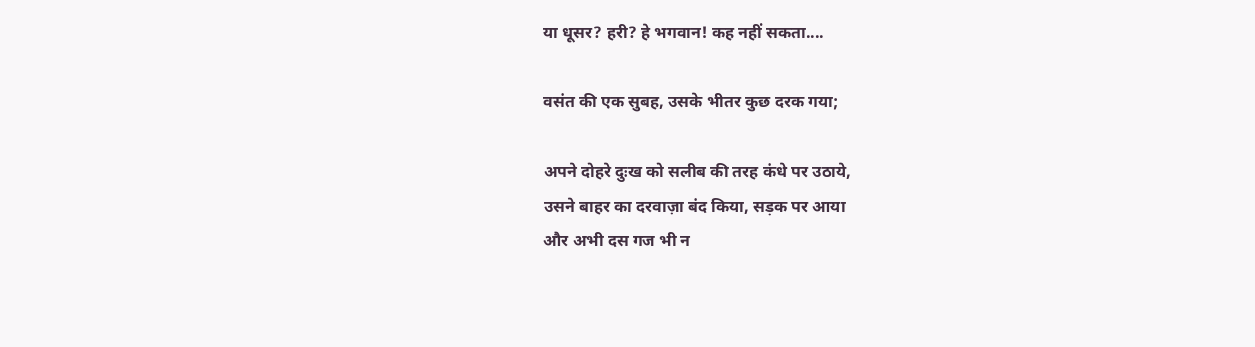या धूसर? हरी? हे भगवान! कह नहीं सकता....

वसंत की एक सुबह, उसके भीतर कुछ दरक गया;

अपने दोहरे दुःख को सलीब की तरह कंधे पर उठाये,
उसने बाहर का दरवाज़ा बंद किया, सड़क पर आया
और अभी दस गज भी न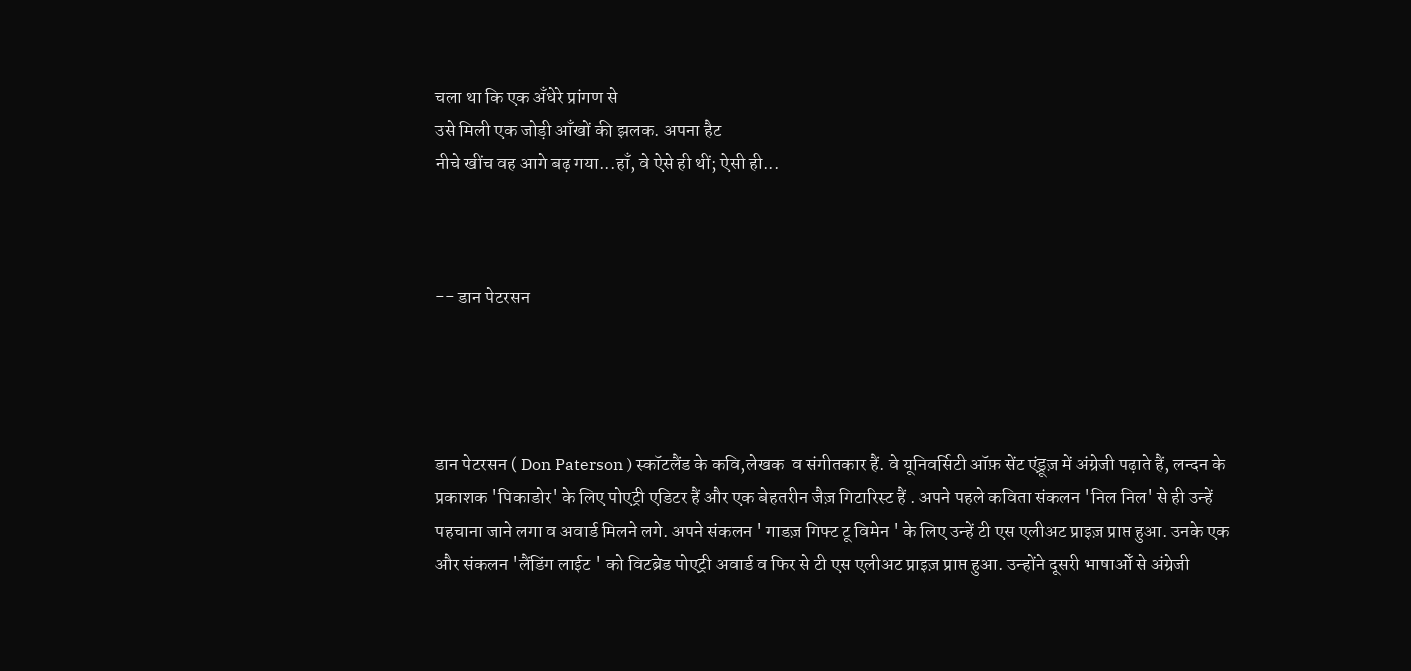चला था कि एक अँधेरे प्रांगण से
उसे मिली एक जोड़ी आँखों की झलक. अपना हैट
नीचे खींच वह आगे बढ़ गया...हाँ, वे ऐसे ही थीं; ऐसी ही...



-- डान पेटरसन




डान पेटरसन ( Don Paterson ) स्कॉटलैंड के कवि,लेखक  व संगीतकार हैं. वे यूनिवर्सिटी ऑफ़ सेंट एंड्रूज़ में अंग्रेजी पढ़ाते हैं, लन्दन के प्रकाशक 'पिकाडोर' के लिए पोएट्री एडिटर हैं और एक बेहतरीन जैज़ गिटारिस्ट हैं . अपने पहले कविता संकलन 'निल निल' से ही उन्हें पहचाना जाने लगा व अवार्ड मिलने लगे. अपने संकलन ' गाडज़ गिफ्ट टू विमेन ' के लिए उन्हें टी एस एलीअट प्राइज़ प्राप्त हुआ. उनके एक और संकलन 'लैंडिंग लाईट ' को विटब्रेड पोएट्री अवार्ड व फिर से टी एस एलीअट प्राइज़ प्राप्त हुआ. उन्होंने दूसरी भाषाओँ से अंग्रेजी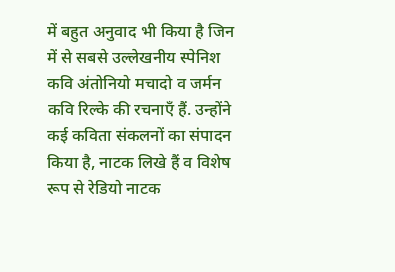में बहुत अनुवाद भी किया है जिन में से सबसे उल्लेखनीय स्पेनिश कवि अंतोनियो मचादो व जर्मन कवि रिल्के की रचनाएँ हैं. उन्होंने कई कविता संकलनों का संपादन किया है, नाटक लिखे हैं व विशेष रूप से रेडियो नाटक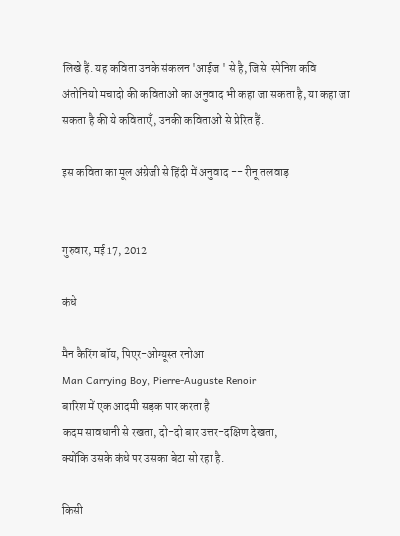लिखे हैं. यह कविता उनके संकलन 'आईज ' से है, जिसे  स्पेनिश कवि अंतोनियो मचादो की कविताओं का अनुवाद भी कहा जा सकता है, या कहा जा सकता है की ये कविताएँ, उनकी कविताओं से प्रेरित हैं.

इस कविता का मूल अंग्रेजी से हिंदी में अनुवाद -- रीनू तलवाड़


गुरुवार, मई 17, 2012

कंधे

मैन कैरिंग बॉय, पिएर-ओग्यूस्त रनोआ
Man Carrying Boy, Pierre-Auguste Renoir
बारिश में एक आदमी सड़क पार करता है
कदम सावधानी से रखता, दो-दो बार उत्तर-दक्षिण देखता,
क्योंकि उसके कंधे पर उसका बेटा सो रहा है.

किसी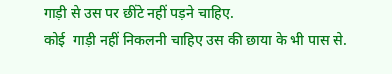गाड़ी से उस पर छींटे नहीं पड़ने चाहिए.
कोई  गाड़ी नहीं निकलनी चाहिए उस की छाया के भी पास से.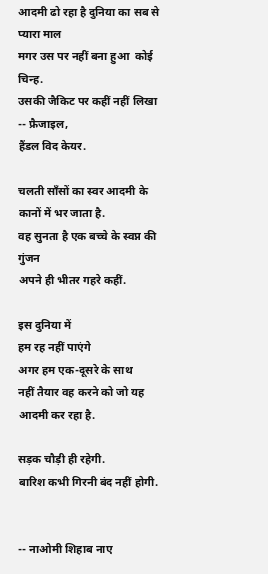आदमी ढो रहा है दुनिया का सब से प्यारा माल
मगर उस पर नहीं बना हुआ  कोई  चिन्ह.
उसकी जैकिट पर कहीं नहीं लिखा -- फ्रैजाइल,
हैंडल विद केयर.

चलती साँसों का स्वर आदमी के कानों में भर जाता है.
वह सुनता है एक बच्चे के स्वप्न की गुंजन
अपने ही भीतर गहरे कहीं.

इस दुनिया में
हम रह नहीं पाएंगे
अगर हम एक-दूसरे के साथ
नहीं तैयार वह करने को जो यह आदमी कर रहा है.

सड़क चौड़ी ही रहेगी.
बारिश कभी गिरनी बंद नहीं होगी.


-- नाओमी शिहाब नाए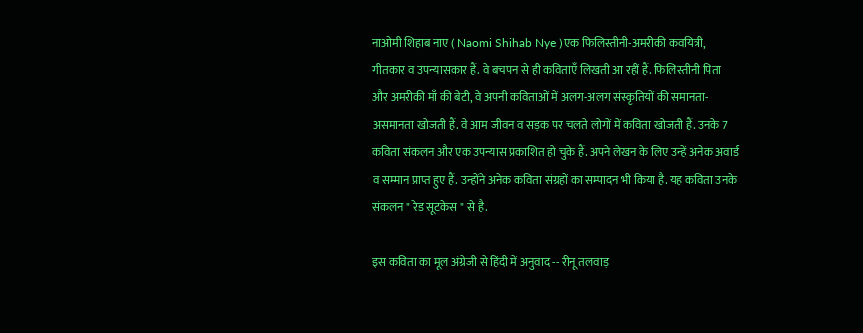नाओमी शिहाब नाए ( Naomi Shihab Nye )एक फिलिस्तीनी-अमरीकी कवयित्री, गीतकार व उपन्यासकार हैं. वे बचपन से ही कविताएँ लिखती आ रहीं हैं. फिलिस्तीनी पिता और अमरीकी माँ की बेटी, वे अपनी कविताओं में अलग-अलग संस्कृतियों की समानता-असमानता खोजती हैं. वे आम जीवन व सड़क पर चलते लोगों में कविता खोजती हैं. उनके 7 कविता संकलन और एक उपन्यास प्रकाशित हो चुके हैं. अपने लेखन के लिए उन्हें अनेक अवार्ड व सम्मान प्राप्त हुए हैं. उन्होंने अनेक कविता संग्रहों का सम्पादन भी किया है. यह कविता उनके संकलन " रेड सूटकेस " से है.

इस कविता का मूल अंग्रेजी से हिंदी में अनुवाद -- रीनू तलवाड़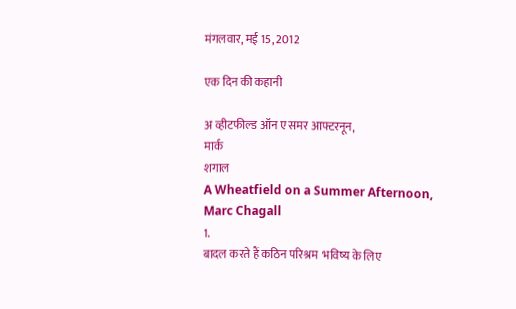मंगलवार, मई 15, 2012

एक दिन की कहानी

अ व्हीटफील्ड ऑन ए समर आफ्टरनून,
मार्क
शगाल
A Wheatfield on a Summer Afternoon,
Marc Chagall
1.
बादल करते हैं कठिन परिश्रम  भविष्य के लिए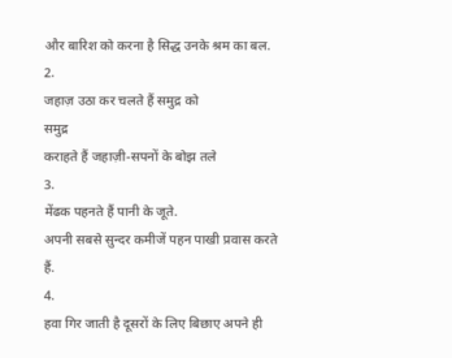और बारिश को करना है सिद्ध उनके श्रम का बल.
2.
जहाज़ उठा कर चलते हैं समुद्र को
समुद्र
कराहते हैं जहाज़ी-सपनों के बोझ तले
3.
मेंढक पहनते हैं पानी के जूते.
अपनी सबसे सुन्दर कमीजें पहन पाखी प्रवास करते हैं.
4.
हवा गिर जाती है दूसरों के लिए बिछाए अपने ही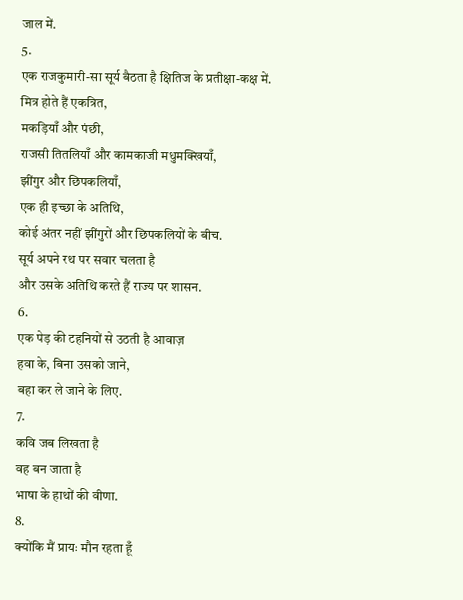जाल में.
5.
एक राजकुमारी-सा सूर्य बैठता है क्षितिज के प्रतीक्षा-कक्ष में.
मित्र होते हैं एकत्रित,
मकड़ियाँ और पंछी,
राजसी तितलियाँ और कामकाजी मधुमक्खियाँ,
झींगुर और छिपकलियाँ,
एक ही इच्छा के अतिथि,
कोई अंतर नहीं झींगुरों और छिपकलियों के बीच.
सूर्य अपने रथ पर सवार चलता है
और उसके अतिथि करते हैं राज्य पर शासन.
6.
एक पेड़ की टहनियों से उठती है आवाज़
हवा के, बिना उसको जाने,
बहा कर ले जाने के लिए.
7.
कवि जब लिखता है
वह बन जाता है
भाषा के हाथों की वीणा.
8.
क्योंकि मैं प्रायः मौन रहता हूँ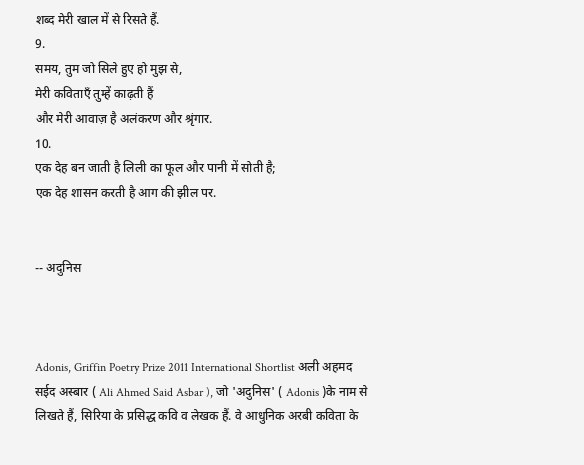शब्द मेरी खाल में से रिसते हैं.
9.
समय, तुम जो सिले हुए हो मुझ से,
मेरी कविताएँ तुम्हें काढ़ती हैं
और मेरी आवाज़ है अलंकरण और श्रृंगार.
10.
एक देह बन जाती है लिली का फूल और पानी में सोती है;
एक देह शासन करती है आग की झील पर.


-- अदुनिस



Adonis, Griffin Poetry Prize 2011 International Shortlist अली अहमद सईद अस्बार ( Ali Ahmed Said Asbar ), जो 'अदुनिस' ( Adonis )के नाम से लिखते हैं, सिरिया के प्रसिद्ध कवि व लेखक हैं. वे आधुनिक अरबी कविता के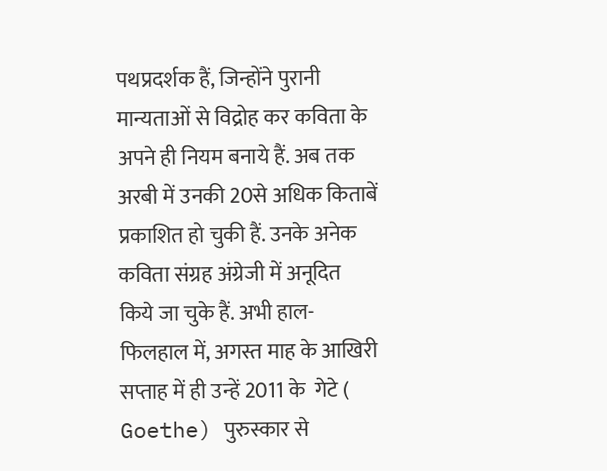पथप्रदर्शक हैं, जिन्होंने पुरानी मान्यताओं से विद्रोह कर कविता के अपने ही नियम बनाये हैं. अब तक अरबी में उनकी 20से अधिक किताबें प्रकाशित हो चुकी हैं. उनके अनेक कविता संग्रह अंग्रेजी में अनूदित किये जा चुके हैं. अभी हाल-फिलहाल में, अगस्त माह के आखिरी सप्ताह में ही उन्हें 2011 के  गेटे ( Goethe) पुरुस्कार से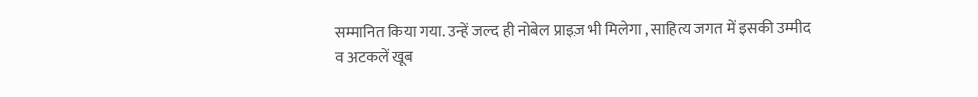सम्मानित किया गया. उन्हें जल्द ही नोबेल प्राइज़ भी मिलेगा , साहित्य जगत में इसकी उम्मीद व अटकलें खूब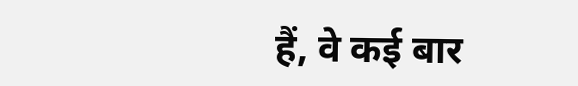हैं, वे कई बार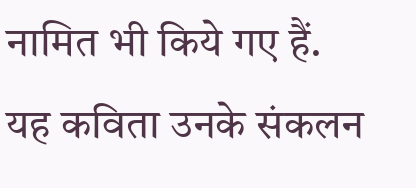नामित भी किये गए हैं. यह कविता उनके संकलन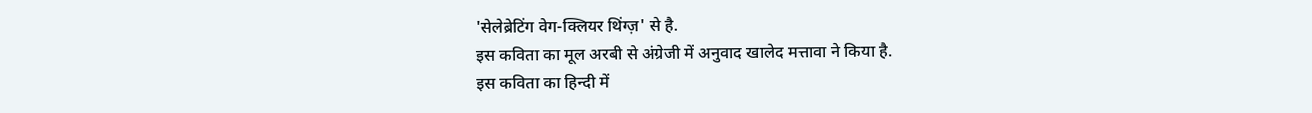'सेलेब्रेटिंग वेग-क्लियर थिंग्ज़' से है.
इस कविता का मूल अरबी से अंग्रेजी में अनुवाद खालेद मत्तावा ने किया है.
इस कविता का हिन्दी में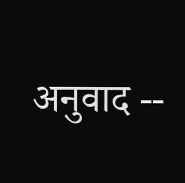अनुवाद --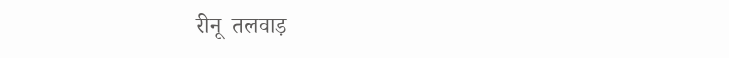रीनू  तलवाड़